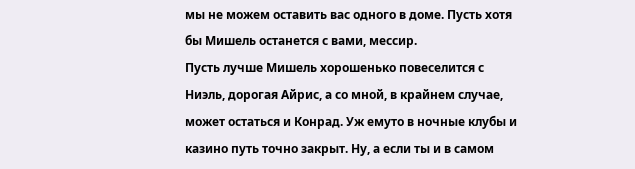мы не можем оставить вас одного в доме. Пусть хотя бы Мишель останется с вами, мессир.
Пусть лучше Мишель хорошенько повеселится с Ниэль, дорогая Айрис, а со мной, в крайнем случае, может остаться и Конрад. Уж емуто в ночные клубы и казино путь точно закрыт. Ну, а если ты и в самом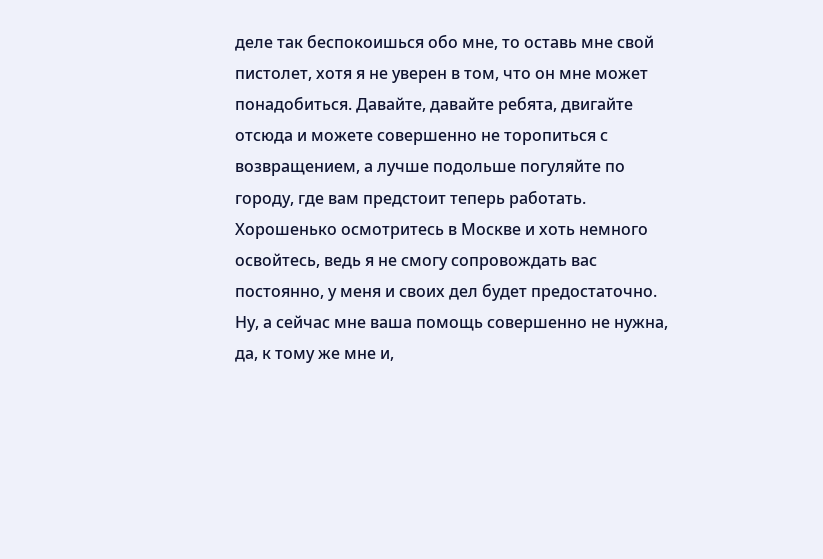деле так беспокоишься обо мне, то оставь мне свой пистолет, хотя я не уверен в том, что он мне может понадобиться. Давайте, давайте ребята, двигайте отсюда и можете совершенно не торопиться с возвращением, а лучше подольше погуляйте по городу, где вам предстоит теперь работать. Хорошенько осмотритесь в Москве и хоть немного освойтесь, ведь я не смогу сопровождать вас постоянно, у меня и своих дел будет предостаточно. Ну, а сейчас мне ваша помощь совершенно не нужна, да, к тому же мне и,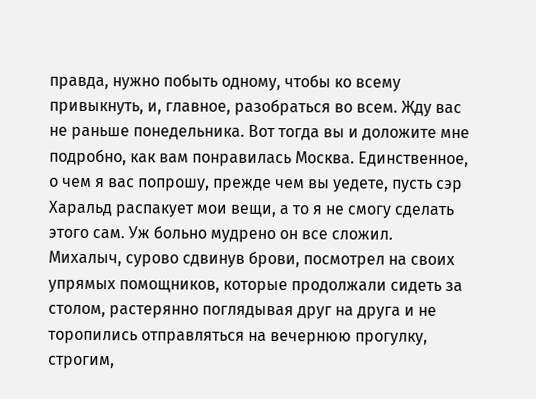правда, нужно побыть одному, чтобы ко всему привыкнуть, и, главное, разобраться во всем. Жду вас не раньше понедельника. Вот тогда вы и доложите мне подробно, как вам понравилась Москва. Единственное, о чем я вас попрошу, прежде чем вы уедете, пусть сэр Харальд распакует мои вещи, а то я не смогу сделать этого сам. Уж больно мудрено он все сложил.
Михалыч, сурово сдвинув брови, посмотрел на своих упрямых помощников, которые продолжали сидеть за столом, растерянно поглядывая друг на друга и не торопились отправляться на вечернюю прогулку, строгим,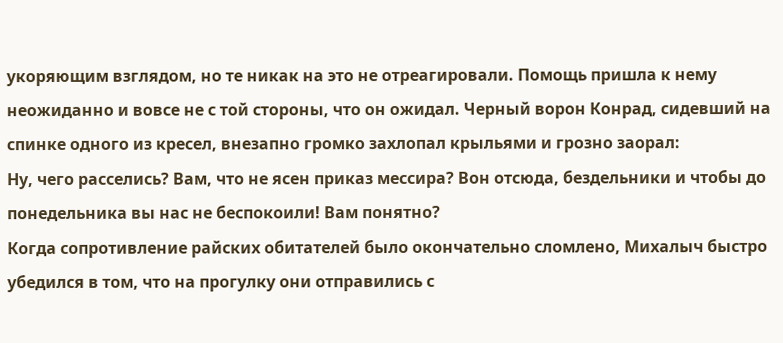укоряющим взглядом, но те никак на это не отреагировали. Помощь пришла к нему неожиданно и вовсе не с той стороны, что он ожидал. Черный ворон Конрад, сидевший на спинке одного из кресел, внезапно громко захлопал крыльями и грозно заорал:
Ну, чего расселись? Вам, что не ясен приказ мессира? Вон отсюда, бездельники и чтобы до понедельника вы нас не беспокоили! Вам понятно?
Когда сопротивление райских обитателей было окончательно сломлено, Михалыч быстро убедился в том, что на прогулку они отправились с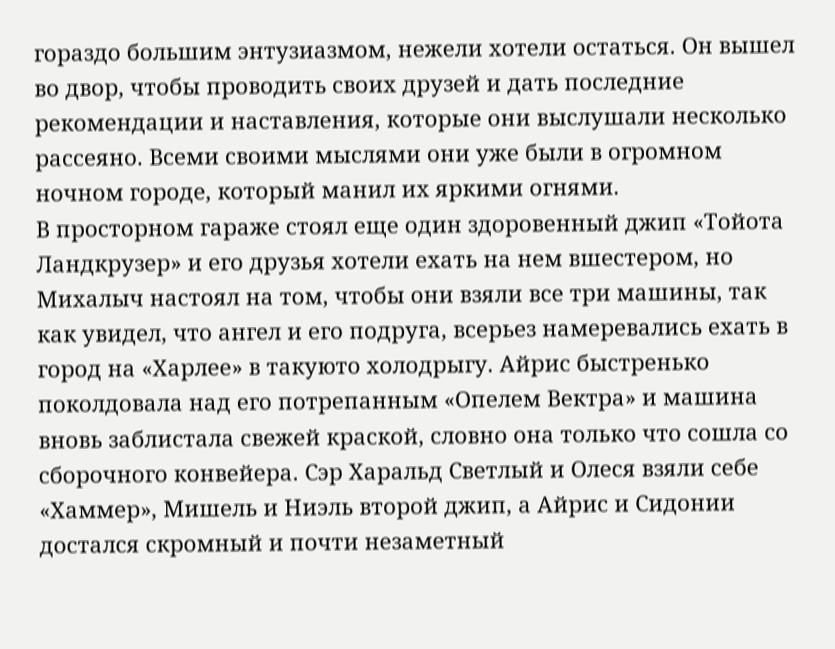гораздо большим энтузиазмом, нежели хотели остаться. Он вышел во двор, чтобы проводить своих друзей и дать последние рекомендации и наставления, которые они выслушали несколько рассеяно. Всеми своими мыслями они уже были в огромном ночном городе, который манил их яркими огнями.
В просторном гараже стоял еще один здоровенный джип «Тойота Ландкрузер» и его друзья хотели ехать на нем вшестером, но Михалыч настоял на том, чтобы они взяли все три машины, так как увидел, что ангел и его подруга, всерьез намеревались ехать в город на «Харлее» в такуюто холодрыгу. Айрис быстренько поколдовала над его потрепанным «Опелем Вектра» и машина вновь заблистала свежей краской, словно она только что сошла со сборочного конвейера. Сэр Харальд Светлый и Олеся взяли себе «Хаммер», Мишель и Ниэль второй джип, а Айрис и Сидонии достался скромный и почти незаметный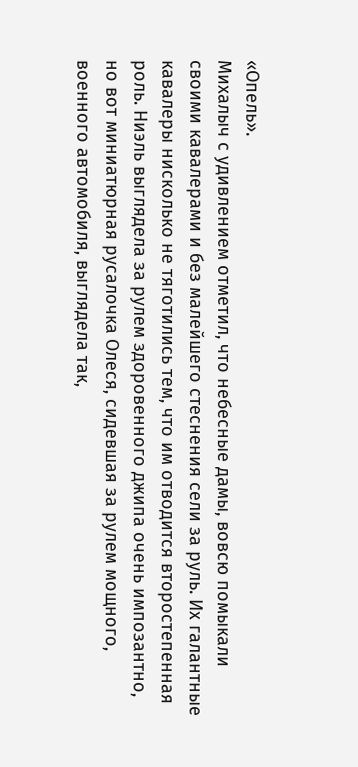«Опель».
Михалыч с удивлением отметил, что небесные дамы, вовсю помыкали своими кавалерами и без малейшего стеснения сели за руль. Их галантные кавалеры нисколько не тяготились тем, что им отводится второстепенная роль. Ниэль выглядела за рулем здоровенного джипа очень импозантно, но вот миниатюрная русалочка Олеся, сидевшая за рулем мощного, военного автомобиля, выглядела так,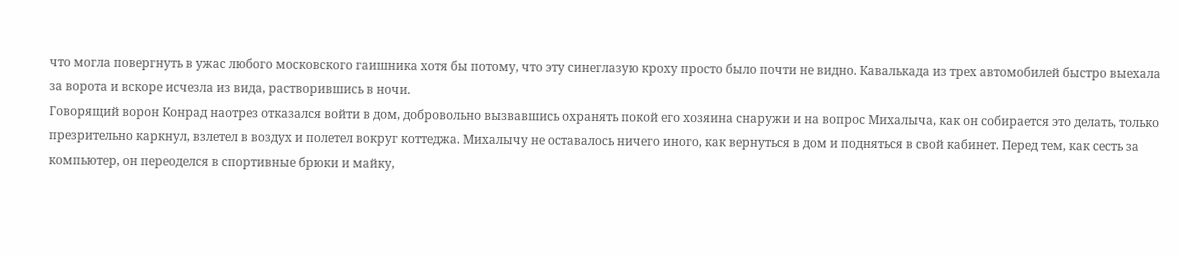что могла повергнуть в ужас любого московского гаишника хотя бы потому, что эту синеглазую кроху просто было почти не видно. Кавалькада из трех автомобилей быстро выехала за ворота и вскоре исчезла из вида, растворившись в ночи.
Говорящий ворон Конрад наотрез отказался войти в дом, добровольно вызвавшись охранять покой его хозяина снаружи и на вопрос Михалыча, как он собирается это делать, только презрительно каркнул, взлетел в воздух и полетел вокруг коттеджа. Михалычу не оставалось ничего иного, как вернуться в дом и подняться в свой кабинет. Перед тем, как сесть за компьютер, он переоделся в спортивные брюки и майку,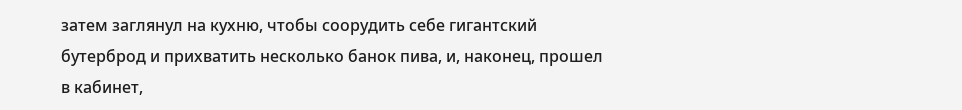затем заглянул на кухню, чтобы соорудить себе гигантский бутерброд и прихватить несколько банок пива, и, наконец, прошел в кабинет,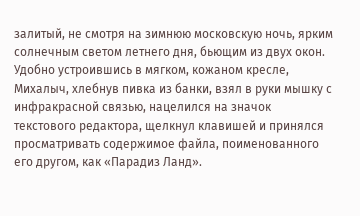залитый, не смотря на зимнюю московскую ночь, ярким солнечным светом летнего дня, бьющим из двух окон.
Удобно устроившись в мягком, кожаном кресле, Михалыч, хлебнув пивка из банки, взял в руки мышку с инфракрасной связью, нацелился на значок текстового редактора, щелкнул клавишей и принялся просматривать содержимое файла, поименованного его другом, как «Парадиз Ланд».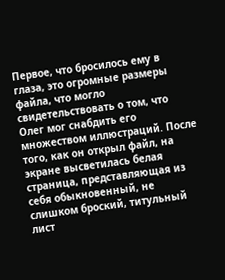Первое, что бросилось ему в глаза, это огромные размеры файла, что могло свидетельствовать о том, что Олег мог снабдить его множеством иллюстраций. После того, как он открыл файл, на экране высветилась белая страница, представляющая из себя обыкновенный, не слишком броский, титульный лист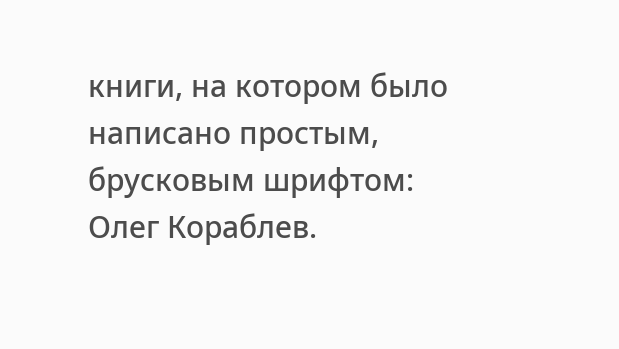книги, на котором было написано простым, брусковым шрифтом:
Олег Кораблев.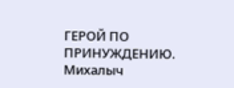ГЕРОЙ ПО ПРИНУЖДЕНИЮ.
Михалыч